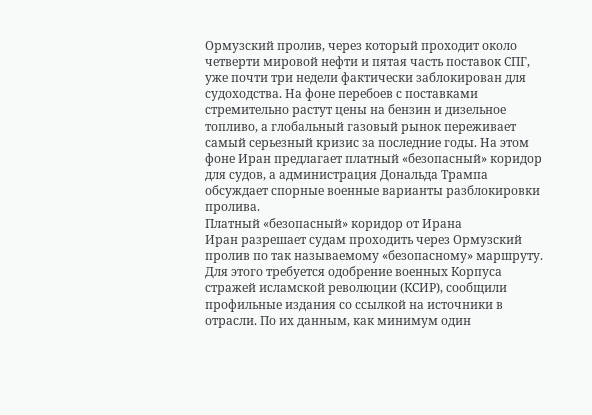Ормузский пролив, через который проходит около четверти мировой нефти и пятая часть поставок СПГ, уже почти три недели фактически заблокирован для судоходства. На фоне перебоев с поставками стремительно растут цены на бензин и дизельное топливо, а глобальный газовый рынок переживает самый серьезный кризис за последние годы. На этом фоне Иран предлагает платный «безопасный» коридор для судов, а администрация Дональда Трампа обсуждает спорные военные варианты разблокировки пролива.
Платный «безопасный» коридор от Ирана
Иран разрешает судам проходить через Ормузский пролив по так называемому «безопасному» маршруту. Для этого требуется одобрение военных Корпуса стражей исламской революции (КСИР), сообщили профильные издания со ссылкой на источники в отрасли. По их данным, как минимум один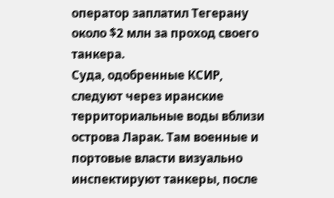оператор заплатил Тегерану около $2 млн за проход своего танкера.
Суда, одобренные КСИР, следуют через иранские территориальные воды вблизи острова Ларак. Там военные и портовые власти визуально инспектируют танкеры, после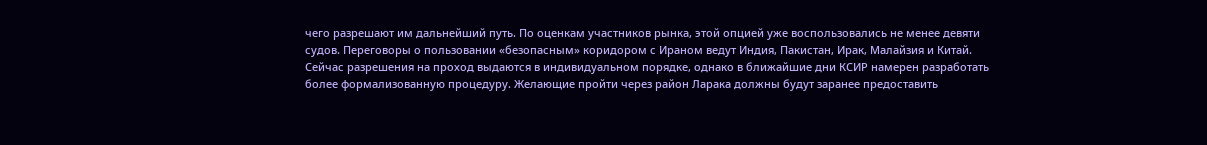чего разрешают им дальнейший путь. По оценкам участников рынка, этой опцией уже воспользовались не менее девяти судов. Переговоры о пользовании «безопасным» коридором с Ираном ведут Индия, Пакистан, Ирак, Малайзия и Китай.
Сейчас разрешения на проход выдаются в индивидуальном порядке, однако в ближайшие дни КСИР намерен разработать более формализованную процедуру. Желающие пройти через район Ларака должны будут заранее предоставить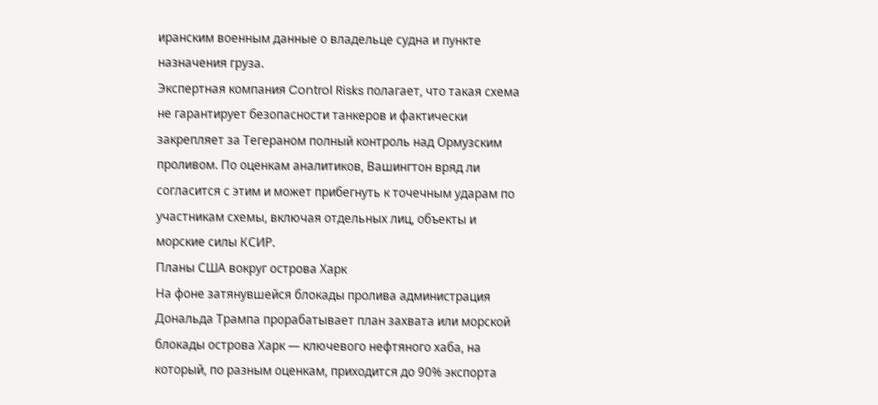иранским военным данные о владельце судна и пункте назначения груза.
Экспертная компания Control Risks полагает, что такая схема не гарантирует безопасности танкеров и фактически закрепляет за Тегераном полный контроль над Ормузским проливом. По оценкам аналитиков, Вашингтон вряд ли согласится с этим и может прибегнуть к точечным ударам по участникам схемы, включая отдельных лиц, объекты и морские силы КСИР.
Планы США вокруг острова Харк
На фоне затянувшейся блокады пролива администрация Дональда Трампа прорабатывает план захвата или морской блокады острова Харк — ключевого нефтяного хаба, на который, по разным оценкам, приходится до 90% экспорта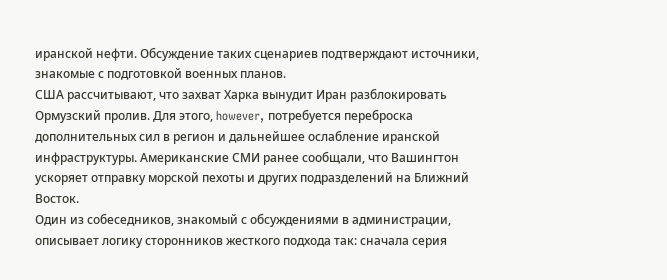иранской нефти. Обсуждение таких сценариев подтверждают источники, знакомые с подготовкой военных планов.
США рассчитывают, что захват Харка вынудит Иран разблокировать Ормузский пролив. Для этого, however, потребуется переброска дополнительных сил в регион и дальнейшее ослабление иранской инфраструктуры. Американские СМИ ранее сообщали, что Вашингтон ускоряет отправку морской пехоты и других подразделений на Ближний Восток.
Один из собеседников, знакомый с обсуждениями в администрации, описывает логику сторонников жесткого подхода так: сначала серия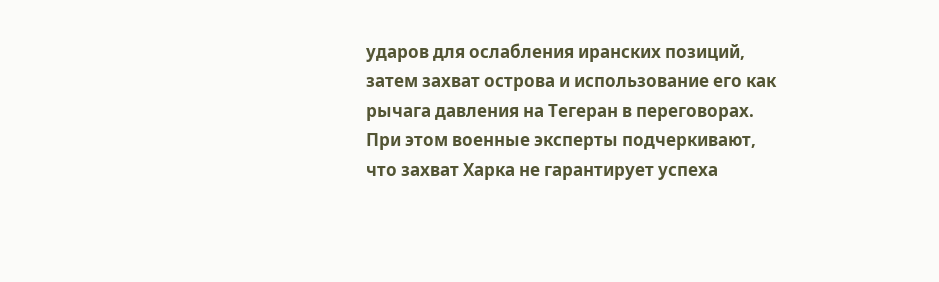ударов для ослабления иранских позиций, затем захват острова и использование его как рычага давления на Тегеран в переговорах.
При этом военные эксперты подчеркивают, что захват Харка не гарантирует успеха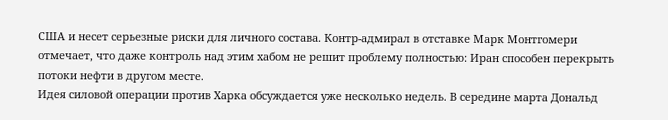США и несет серьезные риски для личного состава. Контр‑адмирал в отставке Марк Монтгомери отмечает, что даже контроль над этим хабом не решит проблему полностью: Иран способен перекрыть потоки нефти в другом месте.
Идея силовой операции против Харка обсуждается уже несколько недель. В середине марта Дональд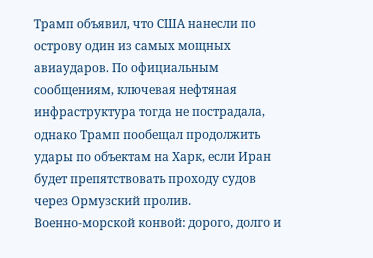Трамп объявил, что США нанесли по острову один из самых мощных авиаударов. По официальным сообщениям, ключевая нефтяная инфраструктура тогда не пострадала, однако Трамп пообещал продолжить удары по объектам на Харк, если Иран будет препятствовать проходу судов через Ормузский пролив.
Военно‑морской конвой: дорого, долго и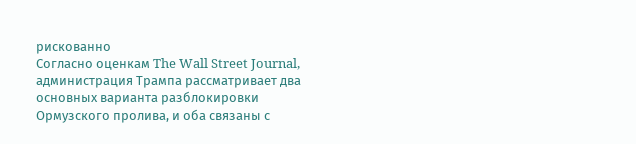рискованно
Согласно оценкам The Wall Street Journal, администрация Трампа рассматривает два основных варианта разблокировки Ормузского пролива, и оба связаны с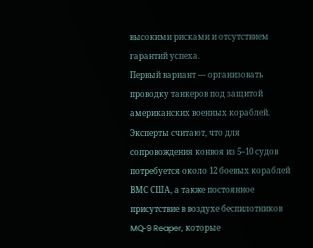высокими рисками и отсутствием гарантий успеха.
Первый вариант — организовать проводку танкеров под защитой американских военных кораблей. Эксперты считают, что для сопровождения конвоя из 5–10 судов потребуется около 12 боевых кораблей ВМС США, а также постоянное присутствие в воздухе беспилотников MQ‑9 Reaper, которые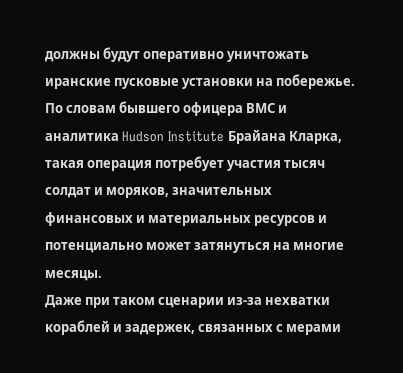должны будут оперативно уничтожать иранские пусковые установки на побережье.
По словам бывшего офицера ВМС и аналитика Hudson Institute Брайана Кларка, такая операция потребует участия тысяч солдат и моряков, значительных финансовых и материальных ресурсов и потенциально может затянуться на многие месяцы.
Даже при таком сценарии из‑за нехватки кораблей и задержек, связанных с мерами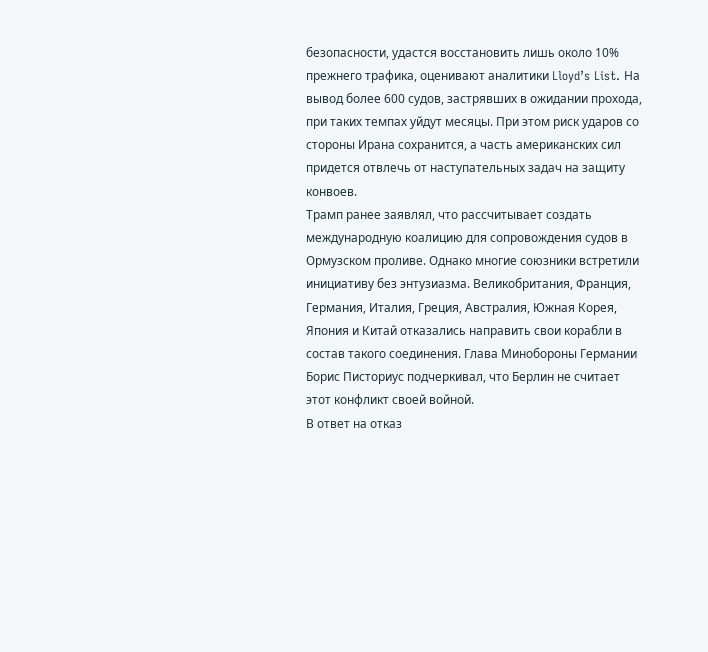безопасности, удастся восстановить лишь около 10% прежнего трафика, оценивают аналитики Lloyd’s List. На вывод более 600 судов, застрявших в ожидании прохода, при таких темпах уйдут месяцы. При этом риск ударов со стороны Ирана сохранится, а часть американских сил придется отвлечь от наступательных задач на защиту конвоев.
Трамп ранее заявлял, что рассчитывает создать международную коалицию для сопровождения судов в Ормузском проливе. Однако многие союзники встретили инициативу без энтузиазма. Великобритания, Франция, Германия, Италия, Греция, Австралия, Южная Корея, Япония и Китай отказались направить свои корабли в состав такого соединения. Глава Минобороны Германии Борис Писториус подчеркивал, что Берлин не считает этот конфликт своей войной.
В ответ на отказ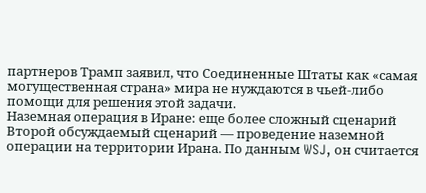партнеров Трамп заявил, что Соединенные Штаты как «самая могущественная страна» мира не нуждаются в чьей‑либо помощи для решения этой задачи.
Наземная операция в Иране: еще более сложный сценарий
Второй обсуждаемый сценарий — проведение наземной операции на территории Ирана. По данным WSJ, он считается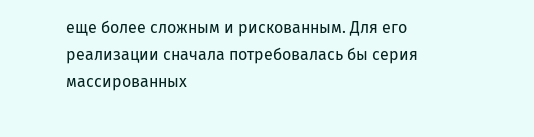еще более сложным и рискованным. Для его реализации сначала потребовалась бы серия массированных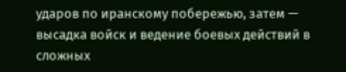ударов по иранскому побережью, затем — высадка войск и ведение боевых действий в сложных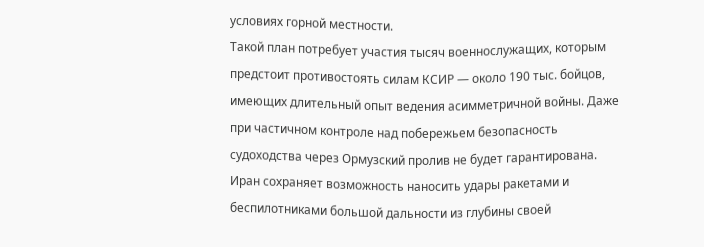условиях горной местности.
Такой план потребует участия тысяч военнослужащих, которым предстоит противостоять силам КСИР — около 190 тыс. бойцов, имеющих длительный опыт ведения асимметричной войны. Даже при частичном контроле над побережьем безопасность судоходства через Ормузский пролив не будет гарантирована.
Иран сохраняет возможность наносить удары ракетами и беспилотниками большой дальности из глубины своей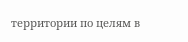территории по целям в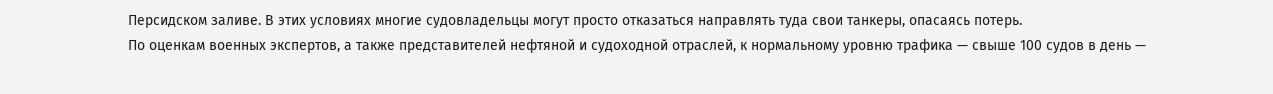Персидском заливе. В этих условиях многие судовладельцы могут просто отказаться направлять туда свои танкеры, опасаясь потерь.
По оценкам военных экспертов, а также представителей нефтяной и судоходной отраслей, к нормальному уровню трафика — свыше 100 судов в день —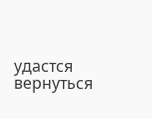удастся вернуться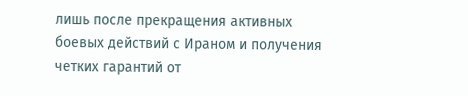лишь после прекращения активных боевых действий с Ираном и получения четких гарантий от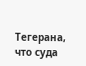Тегерана, что суда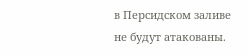в Персидском заливе не будут атакованы.